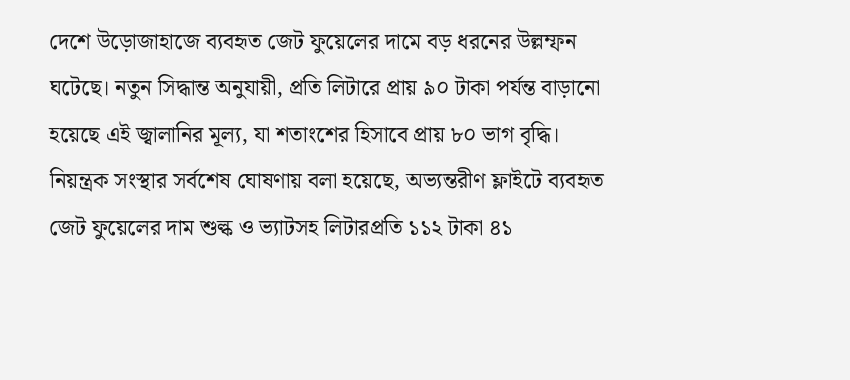দেশে উড়োজাহাজে ব্যবহৃত জেট ফুয়েলের দামে বড় ধরনের উল্লম্ফন ঘটেছে। নতুন সিদ্ধান্ত অনুযায়ী, প্রতি লিটারে প্রায় ৯০ টাকা পর্যন্ত বাড়ানো হয়েছে এই জ্বালানির মূল্য, যা শতাংশের হিসাবে প্রায় ৮০ ভাগ বৃদ্ধি।
নিয়ন্ত্রক সংস্থার সর্বশেষ ঘোষণায় বলা হয়েছে, অভ্যন্তরীণ ফ্লাইটে ব্যবহৃত জেট ফুয়েলের দাম শুল্ক ও ভ্যাটসহ লিটারপ্রতি ১১২ টাকা ৪১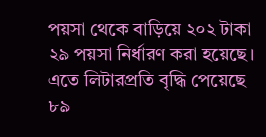পয়সা থেকে বাড়িয়ে ২০২ টাকা ২৯ পয়সা নির্ধারণ করা হয়েছে। এতে লিটারপ্রতি বৃদ্ধি পেয়েছে ৮৯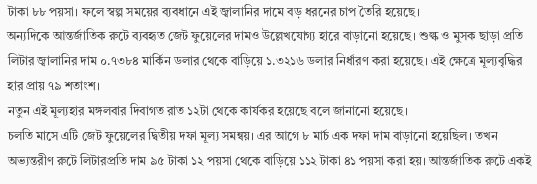টাকা ৮৮ পয়সা। ফলে স্বল্প সময়ের ব্যবধানে এই জ্বালানির দামে বড় ধরনের চাপ তৈরি হয়েছে।
অন্যদিকে আন্তর্জাতিক রুটে ব্যবহৃত জেট ফুয়েলের দামও উল্লেখযোগ্য হারে বাড়ানো হয়েছে। শুল্ক ও মুসক ছাড়া প্রতি লিটার জ্বালানির দাম ০.৭৩৮৪ মার্কিন ডলার থেকে বাড়িয়ে ১.৩২১৬ ডলার নির্ধারণ করা হয়েছে। এই ক্ষেত্রে মূল্যবৃদ্ধির হার প্রায় ৭৯ শতাংশ।
নতুন এই মূল্যহার মঙ্গলবার দিবাগত রাত ১২টা থেকে কার্যকর হয়েছে বলে জানানো হয়েছে।
চলতি মাসে এটি জেট ফুয়েলের দ্বিতীয় দফা মূল্য সমন্বয়। এর আগে ৮ মার্চ এক দফা দাম বাড়ানো হয়েছিল। তখন অভ্যন্তরীণ রুটে লিটারপ্রতি দাম ৯৫ টাকা ১২ পয়সা থেকে বাড়িয়ে ১১২ টাকা ৪১ পয়সা করা হয়। আন্তর্জাতিক রুটে একই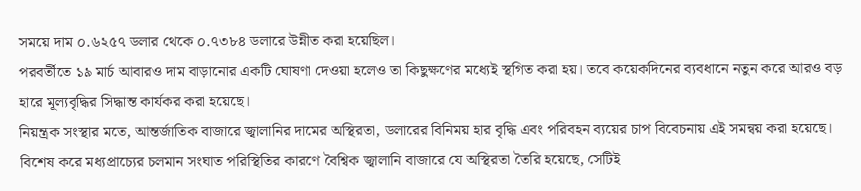সময়ে দাম ০.৬২৫৭ ডলার থেকে ০.৭৩৮৪ ডলারে উন্নীত করা হয়েছিল।
পরবর্তীতে ১৯ মার্চ আবারও দাম বাড়ানোর একটি ঘোষণা দেওয়া হলেও তা কিছুক্ষণের মধ্যেই স্থগিত করা হয়। তবে কয়েকদিনের ব্যবধানে নতুন করে আরও বড় হারে মূল্যবৃদ্ধির সিদ্ধান্ত কার্যকর করা হয়েছে।
নিয়ন্ত্রক সংস্থার মতে, আন্তর্জাতিক বাজারে জ্বালানির দামের অস্থিরতা, ডলারের বিনিময় হার বৃদ্ধি এবং পরিবহন ব্যয়ের চাপ বিবেচনায় এই সমন্বয় করা হয়েছে। বিশেষ করে মধ্যপ্রাচ্যের চলমান সংঘাত পরিস্থিতির কারণে বৈশ্বিক জ্বালানি বাজারে যে অস্থিরতা তৈরি হয়েছে, সেটিই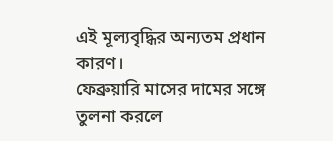এই মূল্যবৃদ্ধির অন্যতম প্রধান কারণ।
ফেব্রুয়ারি মাসের দামের সঙ্গে তুলনা করলে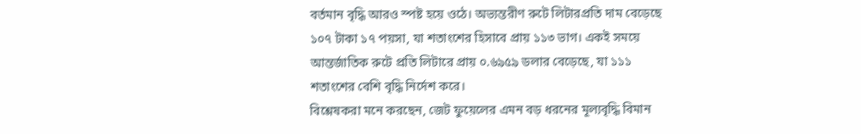বর্তমান বৃদ্ধি আরও স্পষ্ট হয়ে ওঠে। অভ্যন্তরীণ রুটে লিটারপ্রতি দাম বেড়েছে ১০৭ টাকা ১৭ পয়সা, যা শতাংশের হিসাবে প্রায় ১১৩ ভাগ। একই সময়ে আন্তর্জাতিক রুটে প্রতি লিটারে প্রায় ০.৬৯৫৯ ডলার বেড়েছে, যা ১১১ শতাংশের বেশি বৃদ্ধি নির্দেশ করে।
বিশ্লেষকরা মনে করছেন, জেট ফুয়েলের এমন বড় ধরনের মূল্যবৃদ্ধি বিমান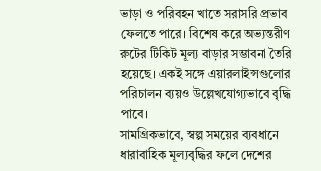ভাড়া ও পরিবহন খাতে সরাসরি প্রভাব ফেলতে পারে। বিশেষ করে অভ্যন্তরীণ রুটের টিকিট মূল্য বাড়ার সম্ভাবনা তৈরি হয়েছে। একই সঙ্গে এয়ারলাইন্সগুলোর পরিচালন ব্যয়ও উল্লেখযোগ্যভাবে বৃদ্ধি পাবে।
সামগ্রিকভাবে, স্বল্প সময়ের ব্যবধানে ধারাবাহিক মূল্যবৃদ্ধির ফলে দেশের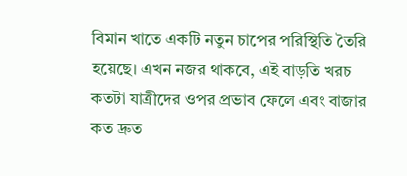বিমান খাতে একটি নতুন চাপের পরিস্থিতি তৈরি হয়েছে। এখন নজর থাকবে, এই বাড়তি খরচ কতটা যাত্রীদের ওপর প্রভাব ফেলে এবং বাজার কত দ্রুত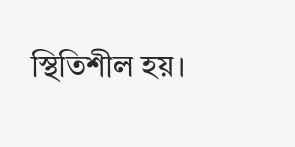স্থিতিশীল হয়।